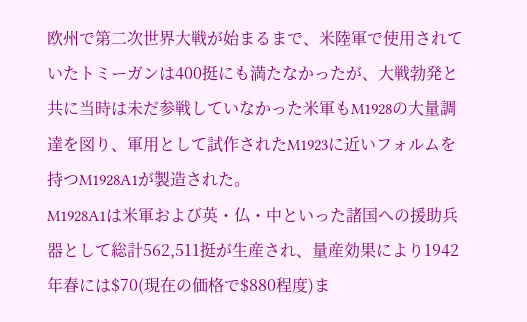欧州で第二次世界大戦が始まるまで、米陸軍で使用されていたトミーガンは400挺にも満たなかったが、大戦勃発と共に当時は未だ参戦していなかった米軍もM1928の大量調達を図り、軍用として試作されたM1923に近いフォルムを持つM1928A1が製造された。
M1928A1は米軍および英・仏・中といった諸国への援助兵器として総計562,511挺が生産され、量産効果により1942年春には$70(現在の価格で$880程度)ま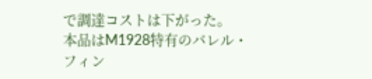で調達コストは下がった。
本品はM1928特有のバレル・フィン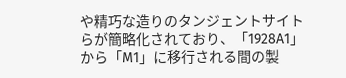や精巧な造りのタンジェントサイトらが簡略化されており、「1928A1」から「M1」に移行される間の製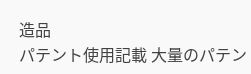造品
パテント使用記載 大量のパテン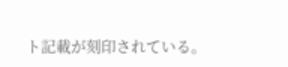ト記載が刻印されている。